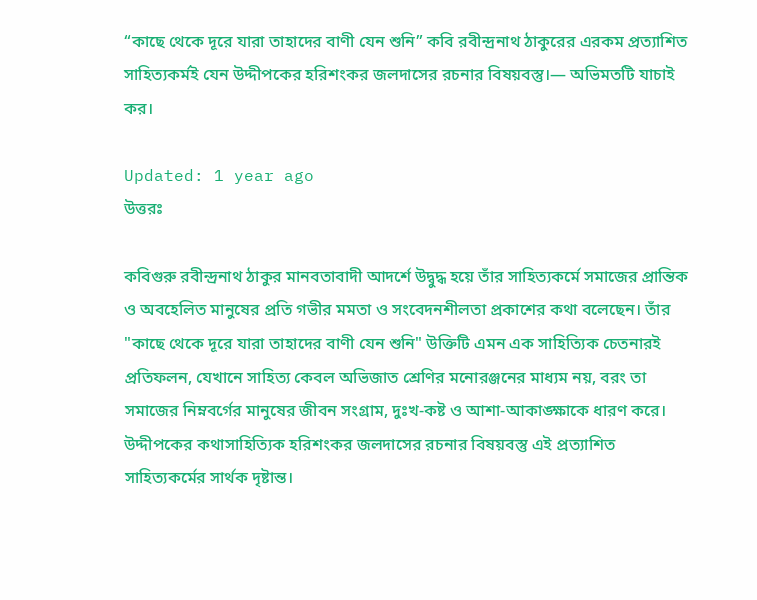“কাছে থেকে দূরে যারা তাহাদের বাণী যেন শুনি” কবি রবীন্দ্রনাথ ঠাকুরের এরকম প্রত্যাশিত সাহিত্যকর্মই যেন উদ্দীপকের হরিশংকর জলদাসের রচনার বিষয়বস্তু।— অভিমতটি যাচাই কর।

Updated: 1 year ago
উত্তরঃ

কবিগুরু রবীন্দ্রনাথ ঠাকুর মানবতাবাদী আদর্শে উদ্বুদ্ধ হয়ে তাঁর সাহিত্যকর্মে সমাজের প্রান্তিক ও অবহেলিত মানুষের প্রতি গভীর মমতা ও সংবেদনশীলতা প্রকাশের কথা বলেছেন। তাঁর "কাছে থেকে দূরে যারা তাহাদের বাণী যেন শুনি" উক্তিটি এমন এক সাহিত্যিক চেতনারই প্রতিফলন, যেখানে সাহিত্য কেবল অভিজাত শ্রেণির মনোরঞ্জনের মাধ্যম নয়, বরং তা সমাজের নিম্নবর্গের মানুষের জীবন সংগ্রাম, দুঃখ-কষ্ট ও আশা-আকাঙ্ক্ষাকে ধারণ করে। উদ্দীপকের কথাসাহিত্যিক হরিশংকর জলদাসের রচনার বিষয়বস্তু এই প্রত্যাশিত সাহিত্যকর্মের সার্থক দৃষ্টান্ত।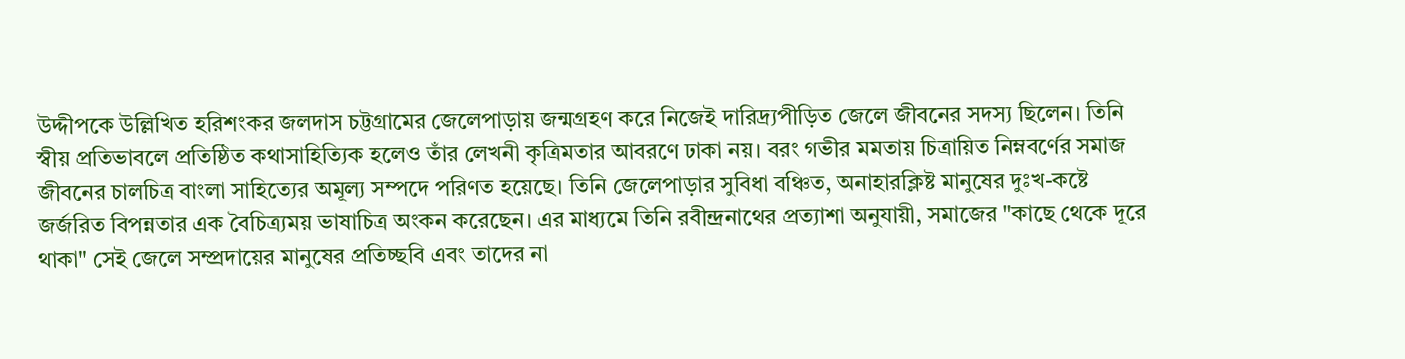উদ্দীপকে উল্লিখিত হরিশংকর জলদাস চট্টগ্রামের জেলেপাড়ায় জন্মগ্রহণ করে নিজেই দারিদ্র্যপীড়িত জেলে জীবনের সদস্য ছিলেন। তিনি স্বীয় প্রতিভাবলে প্রতিষ্ঠিত কথাসাহিত্যিক হলেও তাঁর লেখনী কৃত্রিমতার আবরণে ঢাকা নয়। বরং গভীর মমতায় চিত্রায়িত নিম্নবর্ণের সমাজ জীবনের চালচিত্র বাংলা সাহিত্যের অমূল্য সম্পদে পরিণত হয়েছে। তিনি জেলেপাড়ার সুবিধা বঞ্চিত, অনাহারক্লিষ্ট মানুষের দুঃখ-কষ্টে জর্জরিত বিপন্নতার এক বৈচিত্র্যময় ভাষাচিত্র অংকন করেছেন। এর মাধ্যমে তিনি রবীন্দ্রনাথের প্রত্যাশা অনুযায়ী, সমাজের "কাছে থেকে দূরে থাকা" সেই জেলে সম্প্রদায়ের মানুষের প্রতিচ্ছবি এবং তাদের না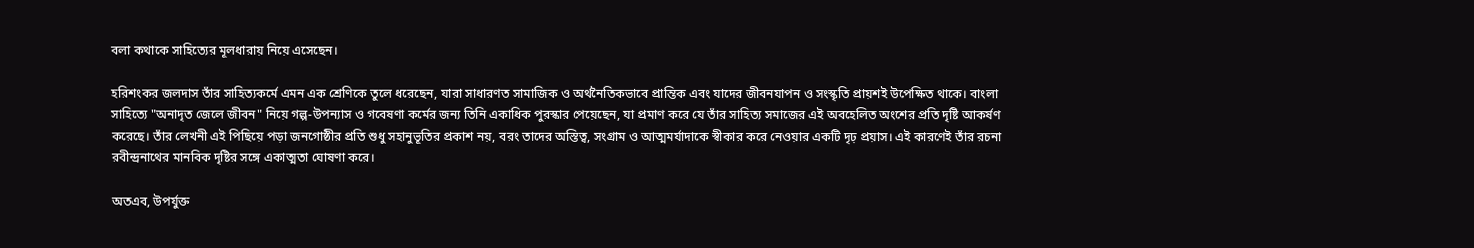বলা কথাকে সাহিত্যের মূলধারায় নিয়ে এসেছেন।

হরিশংকর জলদাস তাঁর সাহিত্যকর্মে এমন এক শ্রেণিকে তুলে ধরেছেন, যারা সাধারণত সামাজিক ও অর্থনৈতিকভাবে প্রান্তিক এবং যাদের জীবনযাপন ও সংস্কৃতি প্রায়শই উপেক্ষিত থাকে। বাংলা সাহিত্যে "অনাদৃত জেলে জীবন" নিয়ে গল্প-উপন্যাস ও গবেষণা কর্মের জন্য তিনি একাধিক পুরস্কার পেয়েছেন, যা প্রমাণ করে যে তাঁর সাহিত্য সমাজের এই অবহেলিত অংশের প্রতি দৃষ্টি আকর্ষণ করেছে। তাঁর লেখনী এই পিছিয়ে পড়া জনগোষ্ঠীর প্রতি শুধু সহানুভূতির প্রকাশ নয়, বরং তাদের অস্তিত্ব, সংগ্রাম ও আত্মমর্যাদাকে স্বীকার করে নেওয়ার একটি দৃঢ় প্রয়াস। এই কারণেই তাঁর রচনা রবীন্দ্রনাথের মানবিক দৃষ্টির সঙ্গে একাত্মতা ঘোষণা করে।

অতএব, উপর্যুক্ত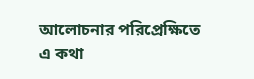আলোচনার পরিপ্রেক্ষিতে এ কথা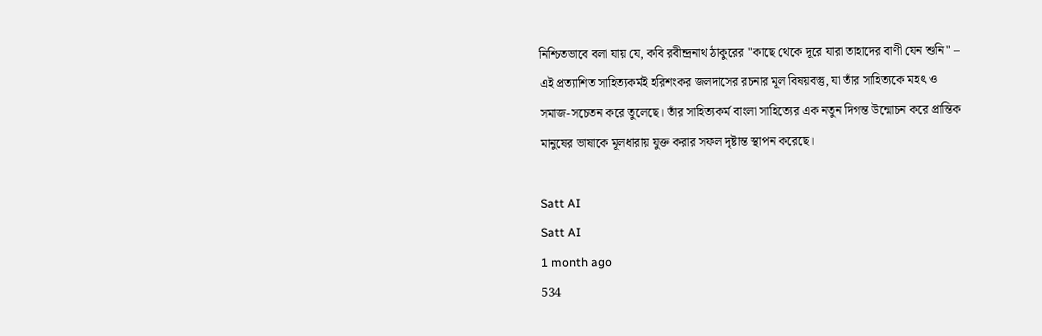নিশ্চিতভাবে বলা যায় যে, কবি রবীন্দ্রনাথ ঠাকুরের "কাছে থেকে দূরে যারা তাহাদের বাণী যেন শুনি" – এই প্রত্যাশিত সাহিত্যকর্মই হরিশংকর জলদাসের রচনার মূল বিষয়বস্তু, যা তাঁর সাহিত্যকে মহৎ ও সমাজ-সচেতন করে তুলেছে। তাঁর সাহিত্যকর্ম বাংলা সাহিত্যের এক নতুন দিগন্ত উন্মোচন করে প্রান্তিক মানুষের ভাষাকে মূলধারায় যুক্ত করার সফল দৃষ্টান্ত স্থাপন করেছে।

Satt AI
Satt AI
1 month ago
534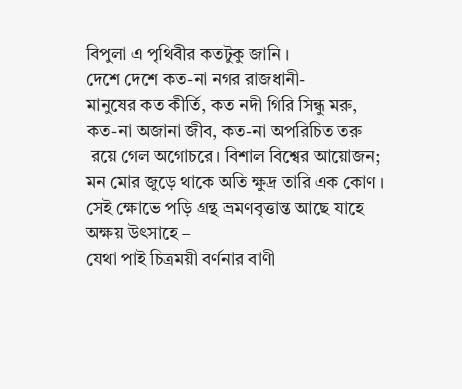বিপুলা এ পৃথিবীর কতটুকু জানি ।
দেশে দেশে কত-না নগর রাজধানী-
মানুষের কত কীর্তি, কত নদী গিরি সিন্ধু মরু,
কত-না অজানা জীব, কত-না অপরিচিত তরু
 রয়ে গেল অগোচরে। বিশাল বিশ্বের আয়োজন;
মন মোর জুড়ে থাকে অতি ক্ষুদ্র তারি এক কোণ ।
সেই ক্ষোভে পড়ি গ্রন্থ ভ্রমণবৃত্তান্ত আছে যাহে
অক্ষয় উৎসাহে –
যেথা পাই চিত্রময়ী বর্ণনার বাণী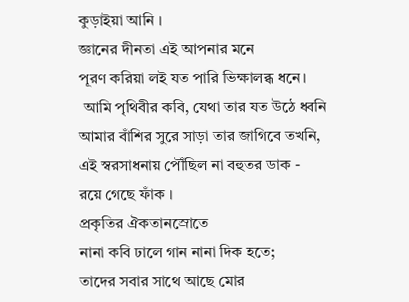কুড়াইয়া আনি ।
জ্ঞানের দীনতা এই আপনার মনে
পূরণ করিয়া লই যত পারি ভিক্ষালব্ধ ধনে।
 আমি পৃথিবীর কবি, যেথা তার যত উঠে ধ্বনি
আমার বাঁশির সুরে সাড়া তার জাগিবে তখনি,
এই স্বরসাধনায় পৌঁছিল না বহুতর ডাক -
রয়ে গেছে ফাঁক ।
প্রকৃতির ঐকতানস্রোতে
নানা কবি ঢালে গান নানা দিক হতে;
তাদের সবার সাথে আছে মোর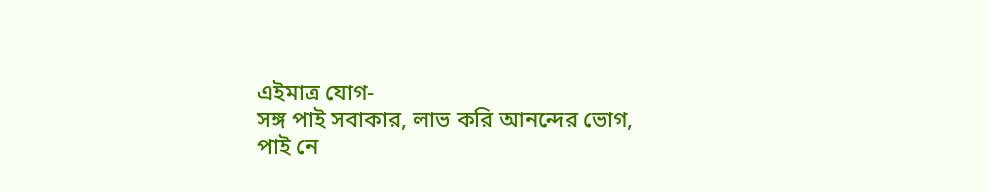এইমাত্ৰ যোগ-
সঙ্গ পাই সবাকার, লাভ করি আনন্দের ভোগ,
পাই নে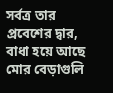সর্বত্র তার প্রবেশের দ্বার,
বাধা হয়ে আছে মোর বেড়াগুলি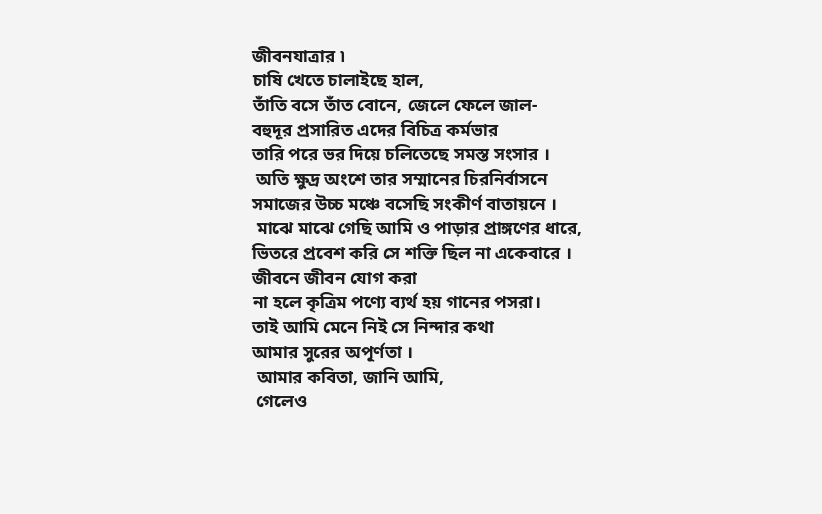জীবনযাত্রার ৷
চাষি খেতে চালাইছে হাল,
তাঁতি বসে তাঁত বোনে, জেলে ফেলে জাল-
বহুদূর প্রসারিত এদের বিচিত্র কর্মভার
তারি পরে ভর দিয়ে চলিতেছে সমস্ত সংসার ।
 অতি ক্ষুদ্র অংশে তার সম্মানের চিরনির্বাসনে
সমাজের উচ্চ মঞ্চে বসেছি সংকীর্ণ বাতায়নে ।
 মাঝে মাঝে গেছি আমি ও পাড়ার প্রাঙ্গণের ধারে,
ভিতরে প্রবেশ করি সে শক্তি ছিল না একেবারে ।
জীবনে জীবন যোগ করা
না হলে কৃত্রিম পণ্যে ব্যর্থ হয় গানের পসরা।
তাই আমি মেনে নিই সে নিন্দার কথা
আমার সুরের অপূর্ণতা ।
 আমার কবিতা, জানি আমি,
 গেলেও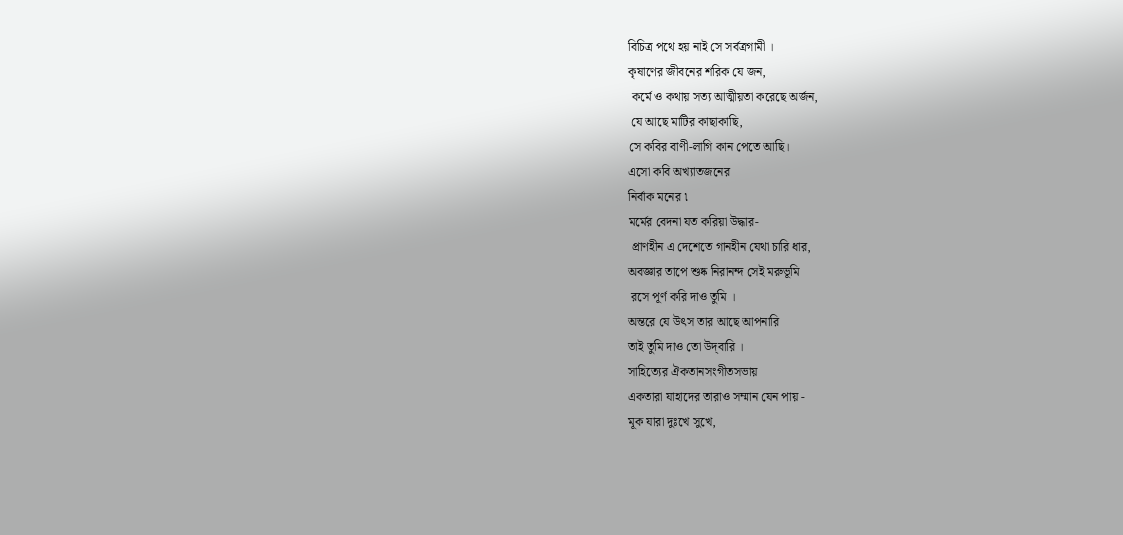বিচিত্র পথে হয় নাই সে সর্বত্রগামী ।
কৃষাণের জীবনের শরিক যে জন,
 কর্মে ও কথায় সত্য আত্মীয়তা করেছে অর্জন,
 যে আছে মাটির কাছাকাছি,
সে কবির বাণী-লাগি কান পেতে আছি।
এসো কবি অখ্যাতজনের
নির্বাক মনের ৷
মর্মের বেদনা যত করিয়া উদ্ধার-
 প্রাণহীন এ দেশেতে গানহীন যেথা চারি ধার,
অবজ্ঞার তাপে শুষ্ক নিরানন্দ সেই মরুভূমি
 রসে পূর্ণ করি দাও তুমি ।
অন্তরে যে উৎস তার আছে আপনারি
তাই তুমি দাও তো উদ্‌বারি ।
সাহিত্যের ঐকতানসংগীতসভায়
একতারা যাহাদের তারাও সম্মান যেন পায় -
মূক যারা দুঃখে সুখে,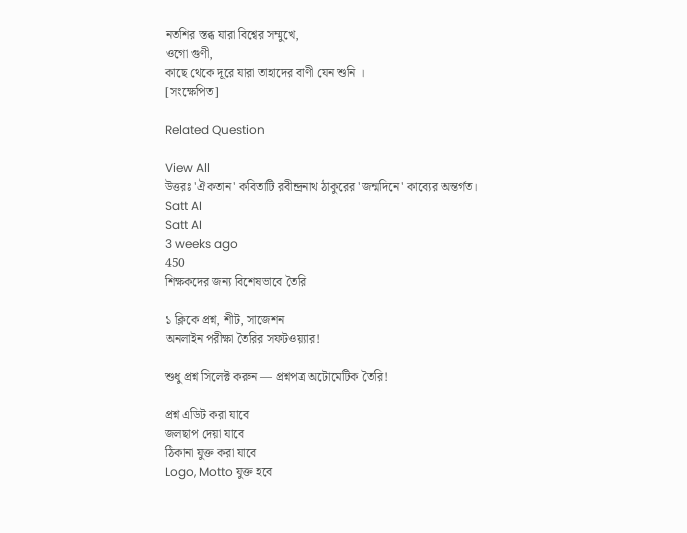নতশির স্তব্ধ যারা বিশ্বের সম্মুখে,
ওগো গুণী,
কাছে থেকে দূরে যারা তাহাদের বাণী যেন শুনি ।
[সংক্ষেপিত]

Related Question

View All
উত্তরঃ 'ঐকতান' কবিতাটি রবীন্দ্রনাথ ঠাকুরের 'জন্মদিনে' কাব্যের অন্তর্গত।
Satt AI
Satt AI
3 weeks ago
450
শিক্ষকদের জন্য বিশেষভাবে তৈরি

১ ক্লিকে প্রশ্ন, শীট, সাজেশন
অনলাইন পরীক্ষা তৈরির সফটওয়্যার!

শুধু প্রশ্ন সিলেক্ট করুন — প্রশ্নপত্র অটোমেটিক তৈরি!

প্রশ্ন এডিট করা যাবে
জলছাপ দেয়া যাবে
ঠিকানা যুক্ত করা যাবে
Logo, Motto যুক্ত হবে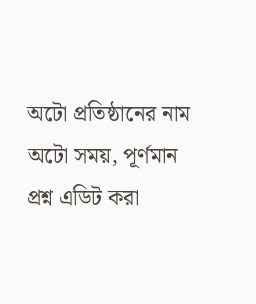অটো প্রতিষ্ঠানের নাম
অটো সময়, পূর্ণমান
প্রশ্ন এডিট করা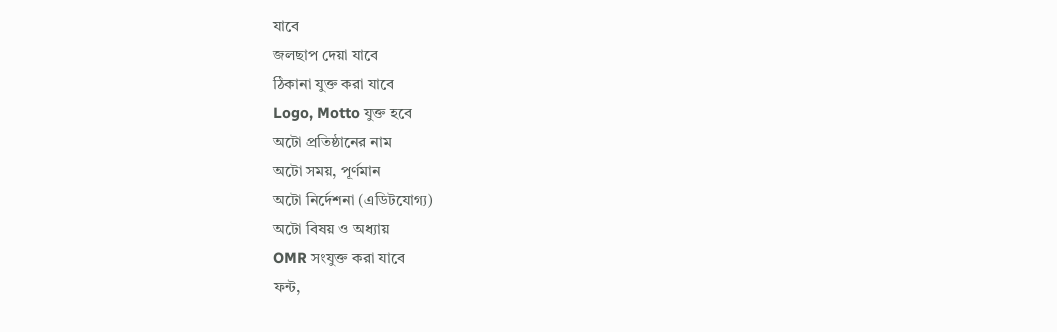যাবে
জলছাপ দেয়া যাবে
ঠিকানা যুক্ত করা যাবে
Logo, Motto যুক্ত হবে
অটো প্রতিষ্ঠানের নাম
অটো সময়, পূর্ণমান
অটো নির্দেশনা (এডিটযোগ্য)
অটো বিষয় ও অধ্যায়
OMR সংযুক্ত করা যাবে
ফন্ট,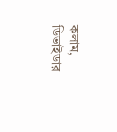কলাম, ডিভাইডার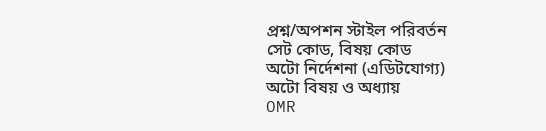প্রশ্ন/অপশন স্টাইল পরিবর্তন
সেট কোড, বিষয় কোড
অটো নির্দেশনা (এডিটযোগ্য)
অটো বিষয় ও অধ্যায়
OMR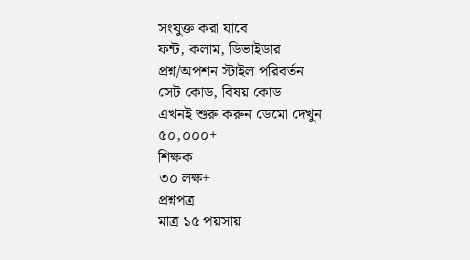সংযুক্ত করা যাবে
ফন্ট, কলাম, ডিভাইডার
প্রশ্ন/অপশন স্টাইল পরিবর্তন
সেট কোড, বিষয় কোড
এখনই শুরু করুন ডেমো দেখুন
৫০,০০০+
শিক্ষক
৩০ লক্ষ+
প্রশ্নপত্র
মাত্র ১৫ পয়সায়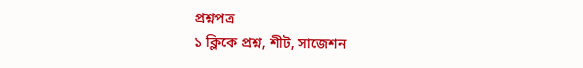প্রশ্নপত্র
১ ক্লিকে প্রশ্ন, শীট, সাজেশন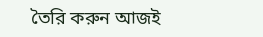তৈরি করুন আজই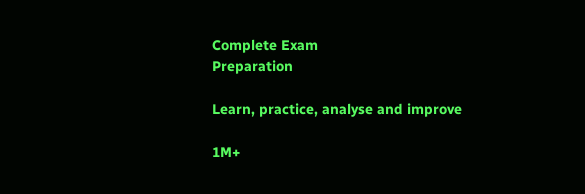Complete Exam
Preparation

Learn, practice, analyse and improve

1M+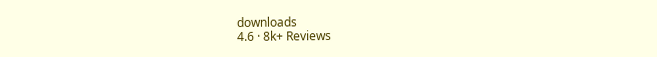downloads
4.6 · 8k+ Reviews